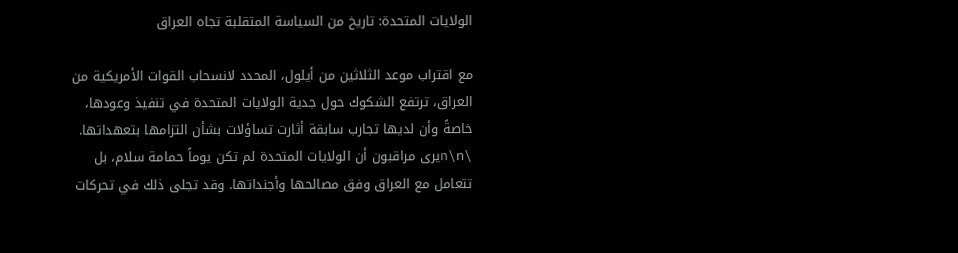الولايات المتحدة: تاريخ من السياسة المتقلبة تجاه العراق

مع اقتراب موعد الثلاثين من أيلول، المحدد لانسحاب القوات الأمريكية من العراق، ترتفع الشكوك حول جدية الولايات المتحدة في تنفيذ وعودها، خاصةً وأن لديها تجارب سابقة أثارت تساؤلات بشأن التزامها بتعهداتها. \n\nيرى مراقبون أن الولايات المتحدة لم تكن يوماً حمامة سلام، بل تتعامل مع العراق وفق مصالحها وأجنداتها. وقد تجلى ذلك في تحركات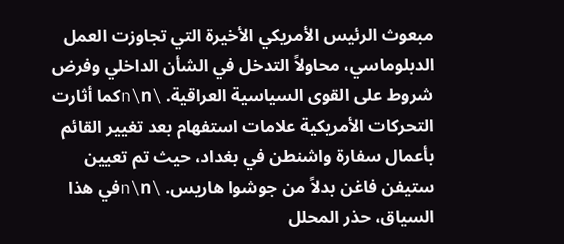مبعوث الرئيس الأمريكي الأخيرة التي تجاوزت العمل الدبلوماسي، محاولاً التدخل في الشأن الداخلي وفرض شروط على القوى السياسية العراقية. \n\nكما أثارت التحركات الأمريكية علامات استفهام بعد تغيير القائم بأعمال سفارة واشنطن في بغداد، حيث تم تعيين ستيفن فاغن بدلاً من جوشوا هاريس. \n\nفي هذا السياق، حذر المحلل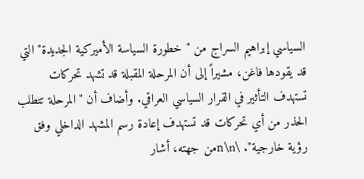السياسي إبراهيم السراج من "خطورة السياسة الأميركية الجديدة" التي قد يقودها فاغن، مشيراً إلى أن المرحلة المقبلة قد تشهد تحركات تستهدف التأثير في القرار السياسي العراقي. وأضاف أن "المرحلة تتطلب الحذر من أي تحركات قد تستهدف إعادة رسم المشهد الداخلي وفق رؤية خارجية". \n\nمن جهته، أشار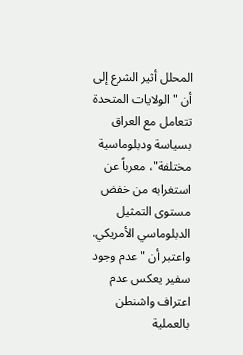المحلل أثير الشرع إلى أن "الولايات المتحدة تتعامل مع العراق بسياسة ودبلوماسية مختلفة"، معرباً عن استغرابه من خفض مستوى التمثيل الدبلوماسي الأمريكي. واعتبر أن "عدم وجود سفير يعكس عدم اعتراف واشنطن بالعملية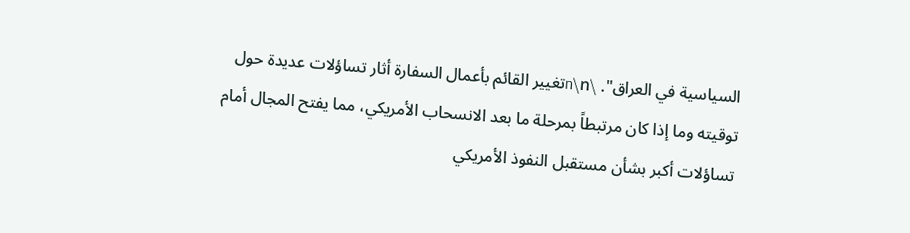السياسية في العراق". \n\nتغيير القائم بأعمال السفارة أثار تساؤلات عديدة حول توقيته وما إذا كان مرتبطاً بمرحلة ما بعد الانسحاب الأمريكي، مما يفتح المجال أمام تساؤلات أكبر بشأن مستقبل النفوذ الأمريكي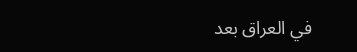في العراق بعد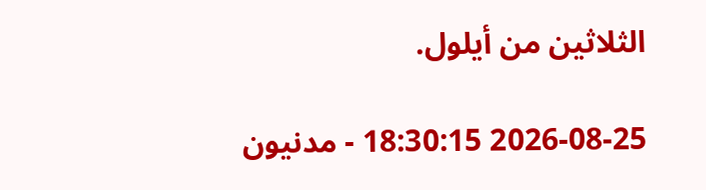الثلاثين من أيلول.

2026-08-25 18:30:15 - مدنيون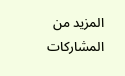المزيد من المشاركات